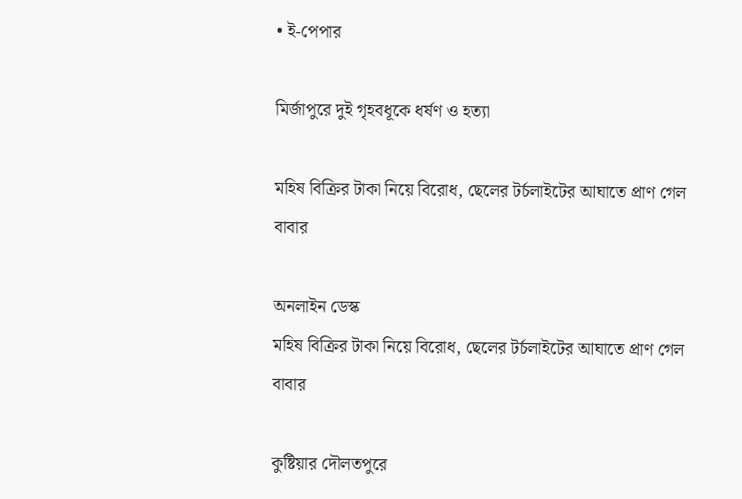• ই-পেপার

মির্জাপুরে দুই গৃহবধূকে ধর্ষণ ও হত্যা

মহিষ বিক্রির টাকা নিয়ে বিরোধ, ছেলের টর্চলাইটের আঘাতে প্রাণ গেল বাবার

অনলাইন ডেস্ক
মহিষ বিক্রির টাকা নিয়ে বিরোধ, ছেলের টর্চলাইটের আঘাতে প্রাণ গেল বাবার

কুষ্টিয়ার দৌলতপুরে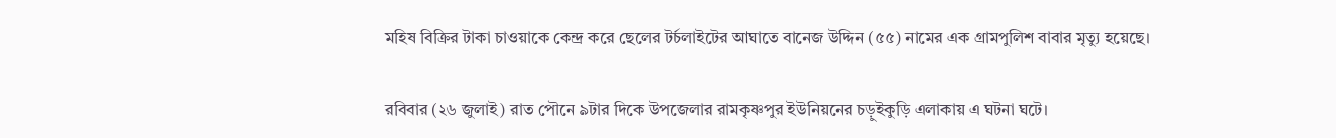মহিষ বিক্রির টাকা চাওয়াকে কেন্দ্র করে ছেলের টর্চলাইটের আঘাতে বানেজ উদ্দিন (৫৫) নামের এক গ্রামপুলিশ বাবার মৃত্যু হয়েছে।

রবিবার (২৬ জুলাই) রাত পৌনে ৯টার দিকে উপজেলার রামকৃষ্ণপুর ইউনিয়নের চড়ুইকুড়ি এলাকায় এ ঘটনা ঘটে।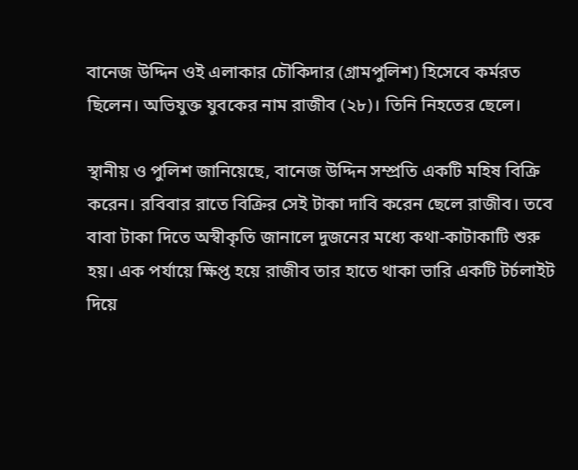বানেজ উদ্দিন ওই এলাকার চৌকিদার (গ্রামপুলিশ) হিসেবে কর্মরত ছিলেন। অভিযুক্ত যুবকের নাম রাজীব (২৮)। তিনি নিহতের ছেলে।

স্থানীয় ও পুলিশ জানিয়েছে, বানেজ উদ্দিন সম্প্রতি একটি মহিষ বিক্রি করেন। রবিবার রাতে বিক্রির সেই টাকা দাবি করেন ছেলে রাজীব। তবে বাবা টাকা দিতে অস্বীকৃতি জানালে দুজনের মধ্যে কথা-কাটাকাটি শুরু হয়। এক পর্যায়ে ক্ষিপ্ত হয়ে রাজীব তার হাতে থাকা ভারি একটি টর্চলাইট দিয়ে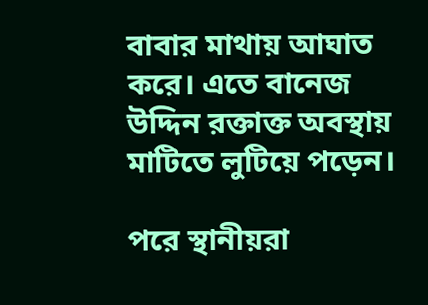বাবার মাথায় আঘাত করে। এতে বানেজ উদ্দিন রক্তাক্ত অবস্থায় মাটিতে লুটিয়ে পড়েন।

পরে স্থানীয়রা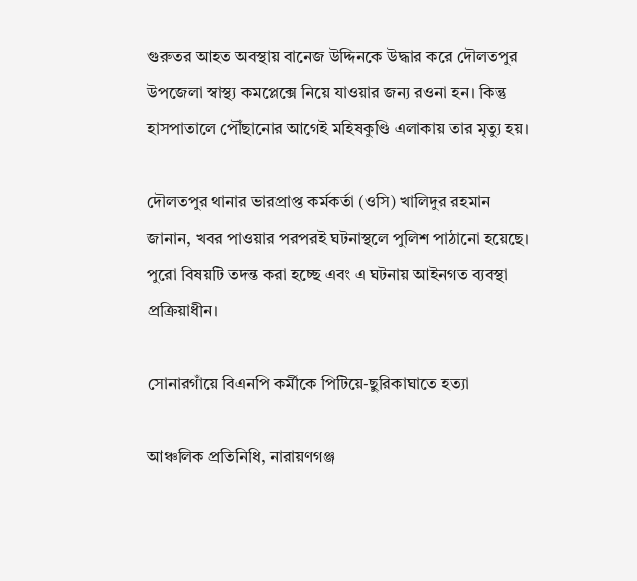গুরুতর আহত অবস্থায় বানেজ উদ্দিনকে উদ্ধার করে দৌলতপুর উপজেলা স্বাস্থ্য কমপ্লেক্সে নিয়ে যাওয়ার জন্য রওনা হন। কিন্তু হাসপাতালে পৌঁছানোর আগেই মহিষকুণ্ডি এলাকায় তার মৃত্যু হয়।

দৌলতপুর থানার ভারপ্রাপ্ত কর্মকর্তা (ওসি) খালিদুর রহমান জানান, খবর পাওয়ার পরপরই ঘটনাস্থলে পুলিশ পাঠানো হয়েছে। পুরো বিষয়টি তদন্ত করা হচ্ছে এবং এ ঘটনায় আইনগত ব্যবস্থা প্রক্রিয়াধীন।

সোনারগাঁয়ে বিএনপি কর্মীকে পিটিয়ে-ছুরিকাঘাতে হত্যা

আঞ্চলিক প্রতিনিধি, নারায়ণগঞ্জ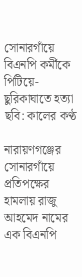সোনারগাঁয়ে বিএনপি কর্মীকে পিটিয়ে-ছুরিকাঘাতে হত্যা
ছবি: কালের কণ্ঠ

নারায়ণগঞ্জের সোনারগাঁয়ে প্রতিপক্ষের হামলায় রাজু আহমেদ নামের এক বিএনপি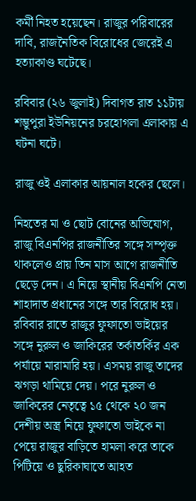কর্মী নিহত হয়েছেন। রাজুর পরিবারের দাবি, রাজনৈতিক বিরোধের জেরেই এ হত্যাকাণ্ড ঘটেছে।

রবিবার (২৬ জুলাই) দিবাগত রাত ১১টায় শম্ভুপুরা ইউনিয়নের চরহোগলা এলাকায় এ ঘটনা ঘটে।

রাজু ওই এলাকার আয়নাল হকের ছেলে।

নিহতের মা ও ছোট বোনের অভিযোগ, রাজু বিএনপির রাজনীতির সঙ্গে সম্পৃক্ত থাকলেও প্রায় তিন মাস আগে রাজনীতি ছেড়ে দেন। এ নিয়ে স্থানীয় বিএনপি নেতা শাহাদাত প্রধানের সঙ্গে তার বিরোধ হয়। রবিবার রাতে রাজুর ফুফাতো ভাইয়ের সঙ্গে নুরুল ও জাকিরের তর্কাতর্কির এক পর্যায়ে মারামারি হয়। এসময় রাজু তাদের ঝগড়া থামিয়ে দেয়। পরে নুরুল ও জাকিরের নেতৃত্বে ১৫ থেকে ২০ জন দেশীয় অস্ত্র নিয়ে ফুফাতো ভাইকে না পেয়ে রাজুর বাড়িতে হামলা করে তাকে পিটিয়ে ও ছুরিকাঘাতে আহত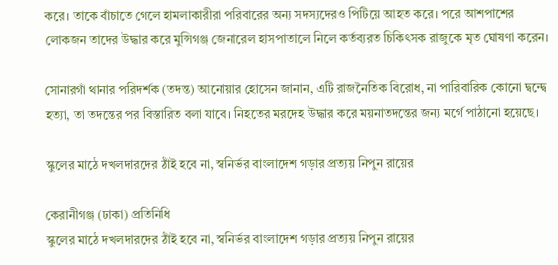করে। তাকে বাঁচাতে গেলে হামলাকারীরা পরিবারের অন্য সদস্যদেরও পিটিয়ে আহত করে। পরে আশপাশের লোকজন তাদের উদ্ধার করে মুন্সিগঞ্জ জেনারেল হাসপাতালে নিলে কর্তব্যরত চিকিৎসক রাজুকে মৃত ঘোষণা করেন।

সোনারগাঁ থানার পরিদর্শক (তদন্ত) আনোয়ার হোসেন জানান, এটি রাজনৈতিক বিরোধ, না পারিবারিক কোনো দ্বন্দ্বে হত্যা, তা তদন্তের পর বিস্তারিত বলা যাবে। নিহতের মরদেহ উদ্ধার করে ময়নাতদন্তের জন্য মর্গে পাঠানো হয়েছে।

স্কুলের মাঠে দখলদারদের ঠাঁই হবে না, স্বনির্ভর বাংলাদেশ গড়ার প্রত্যয় নিপুন রায়ের

কেরানীগঞ্জ (ঢাকা) প্রতিনিধি
স্কুলের মাঠে দখলদারদের ঠাঁই হবে না, স্বনির্ভর বাংলাদেশ গড়ার প্রত্যয় নিপুন রায়ের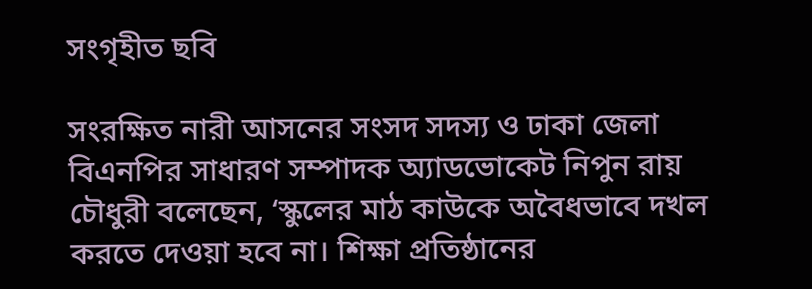সংগৃহীত ছবি

সংরক্ষিত নারী আসনের সংসদ সদস্য ও ঢাকা জেলা বিএনপির সাধারণ সম্পাদক অ্যাডভোকেট নিপুন রায় চৌধুরী বলেছেন, ‘স্কুলের মাঠ কাউকে অবৈধভাবে দখল করতে দেওয়া হবে না। শিক্ষা প্রতিষ্ঠানের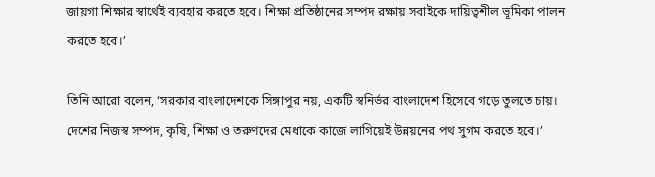জায়গা শিক্ষার স্বার্থেই ব্যবহার করতে হবে। শিক্ষা প্রতিষ্ঠানের সম্পদ রক্ষায় সবাইকে দায়িত্বশীল ভূমিকা পালন করতে হবে।’

তিনি আরো বলেন, ‘সরকার বাংলাদেশকে সিঙ্গাপুর নয়, একটি স্বনির্ভর বাংলাদেশ হিসেবে গড়ে তুলতে চায়। দেশের নিজস্ব সম্পদ, কৃষি, শিক্ষা ও তরুণদের মেধাকে কাজে লাগিয়েই উন্নয়নের পথ সুগম করতে হবে।’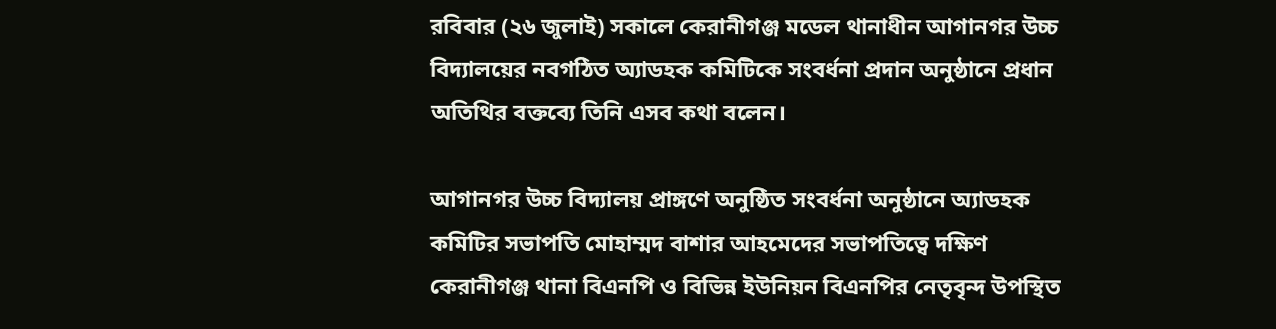রবিবার (২৬ জুলাই) সকালে কেরানীগঞ্জ মডেল থানাধীন আগানগর উচ্চ বিদ্যালয়ের নবগঠিত অ্যাডহক কমিটিকে সংবর্ধনা প্রদান অনুষ্ঠানে প্রধান অতিথির বক্তব্যে তিনি এসব কথা বলেন।

আগানগর উচ্চ বিদ্যালয় প্রাঙ্গণে অনুষ্ঠিত সংবর্ধনা অনুষ্ঠানে অ্যাডহক কমিটির সভাপতি মোহাম্মদ বাশার আহমেদের সভাপতিত্বে দক্ষিণ কেরানীগঞ্জ থানা বিএনপি ও বিভিন্ন ইউনিয়ন বিএনপির নেতৃবৃন্দ উপস্থিত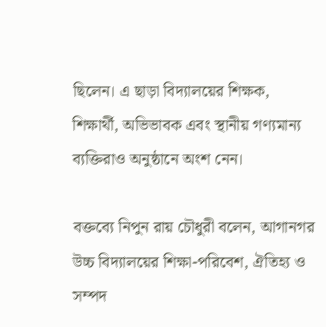ছিলেন। এ ছাড়া বিদ্যালয়ের শিক্ষক, শিক্ষার্থী, অভিভাবক এবং স্থানীয় গণ্যমান্য ব্যক্তিরাও অনুষ্ঠানে অংশ নেন।

বক্তব্যে নিপুন রায় চৌধুরী বলেন, আগানগর উচ্চ বিদ্যালয়ের শিক্ষা-পরিবেশ, ঐতিহ্য ও সম্পদ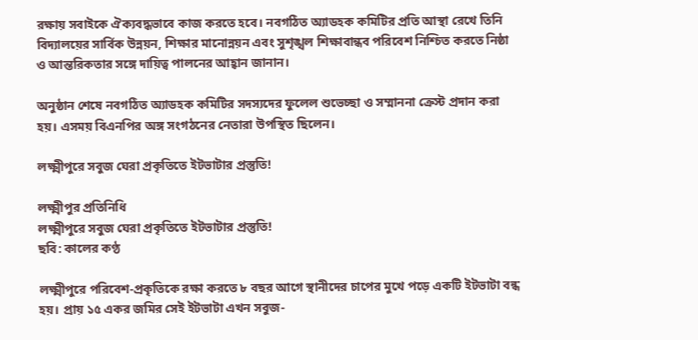রক্ষায় সবাইকে ঐক্যবদ্ধভাবে কাজ করতে হবে। নবগঠিত অ্যাডহক কমিটির প্রতি আস্থা রেখে তিনি বিদ্যালয়ের সার্বিক উন্নয়ন, শিক্ষার মানোন্নয়ন এবং সুশৃঙ্খল শিক্ষাবান্ধব পরিবেশ নিশ্চিত করতে নিষ্ঠা ও আন্তরিকতার সঙ্গে দায়িত্ব পালনের আহ্বান জানান।

অনুষ্ঠান শেষে নবগঠিত অ্যাডহক কমিটির সদস্যদের ফুলেল শুভেচ্ছা ও সম্মাননা ক্রেস্ট প্রদান করা হয়। এসময় বিএনপির অঙ্গ সংগঠনের নেতারা উপস্থিত ছিলেন।

লক্ষ্মীপুরে সবুজ ঘেরা প্রকৃতিতে ইটভাটার প্রস্তুতি!

লক্ষ্মীপুর প্রতিনিধি
লক্ষ্মীপুরে সবুজ ঘেরা প্রকৃতিতে ইটভাটার প্রস্তুতি!
ছবি: কালের কণ্ঠ

লক্ষ্মীপুরে পরিবেশ-প্রকৃতিকে রক্ষা করতে ৮ বছর আগে স্থানীদের চাপের মুখে পড়ে একটি ইটভাটা বন্ধ হয়। প্রায় ১৫ একর জমির সেই ইটভাটা এখন সবুজ-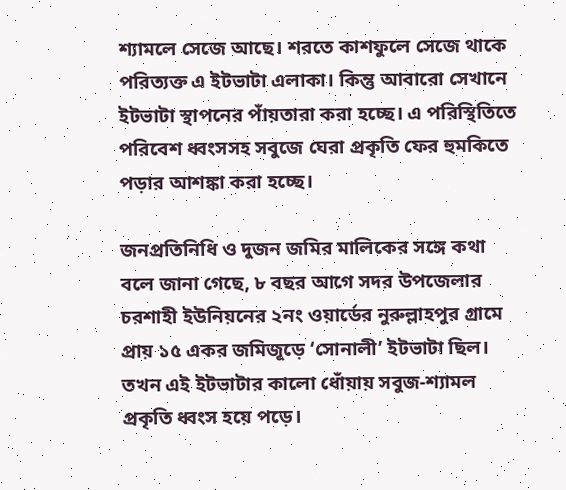শ্যামলে সেজে আছে। শরতে কাশফুলে সেজে থাকে পরিত্যক্ত এ ইটভাটা এলাকা। কিন্তু আবারো সেখানে ইটভাটা স্থাপনের পাঁয়তারা করা হচ্ছে। এ পরিস্থিতিতে পরিবেশ ধ্বংসসহ সবুজে ঘেরা প্রকৃতি ফের হুমকিতে পড়ার আশঙ্কা করা হচ্ছে।

জনপ্রতিনিধি ও দুজন জমির মালিকের সঙ্গে কথা বলে জানা গেছে, ৮ বছর আগে সদর উপজেলার চরশাহী ইউনিয়নের ২নং ওয়ার্ডের নুরুল্লাহপুর গ্রামে প্রায় ১৫ একর জমিজুড়ে ‘সোনালী’ ইটভাটা ছিল। তখন এই ইটভাটার কালো ধোঁয়ায় সবুজ-শ্যামল প্রকৃতি ধ্বংস হয়ে পড়ে।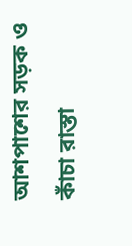আশপাশের সড়ক ও কাঁচা রাস্তা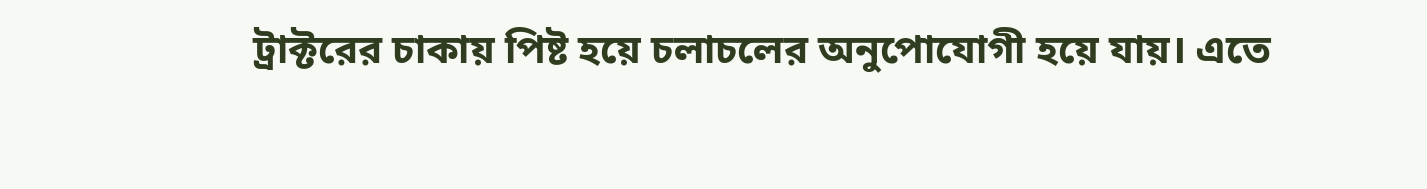ট্রাক্টরের চাকায় পিষ্ট হয়ে চলাচলের অনুপোযোগী হয়ে যায়। এতে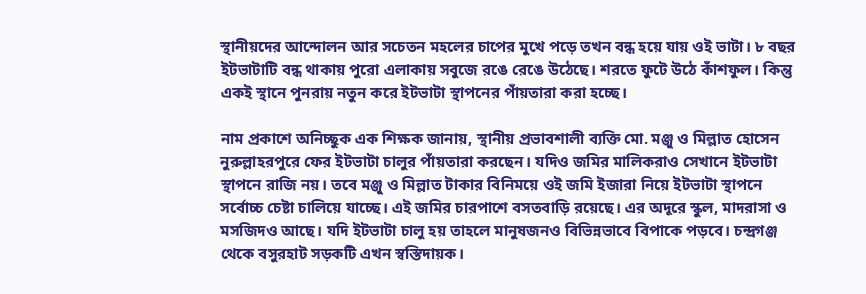স্থানীয়দের আন্দোলন আর সচেতন মহলের চাপের মুখে পড়ে তখন বন্ধ হয়ে যায় ওই ভাটা। ৮ বছর ইটভাটাটি বন্ধ থাকায় পুরো এলাকায় সবুজে রঙে রেঙে উঠেছে। শরতে ফুটে উঠে কাঁশফুল। কিন্তু একই স্থানে পুনরায় নতুন করে ইটভাটা স্থাপনের পাঁয়তারা করা হচ্ছে।

নাম প্রকাশে অনিচ্ছুক এক শিক্ষক জানায়, স্থানীয় প্রভাবশালী ব্যক্তি মো. মঞ্জু ও মিল্লাত হোসেন নুরুল্লাহরপুরে ফের ইটভাটা চালুর পাঁয়তারা করছেন। যদিও জমির মালিকরাও সেখানে ইটভাটা স্থাপনে রাজি নয়। তবে মঞ্জু ও মিল্লাত টাকার বিনিময়ে ওই জমি ইজারা নিয়ে ইটভাটা স্থাপনে সর্বোচ্চ চেষ্টা চালিয়ে যাচ্ছে। এই জমির চারপাশে বসতবাড়ি রয়েছে। এর অদূরে স্কুল, মাদরাসা ও মসজিদও আছে। যদি ইটভাটা চালু হয় তাহলে মানুষজনও বিভিন্নভাবে বিপাকে পড়বে। চন্দ্রগঞ্জ থেকে বসুরহাট সড়কটি এখন স্বস্তিদায়ক।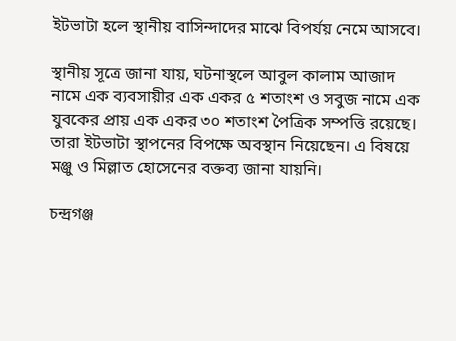ইটভাটা হলে স্থানীয় বাসিন্দাদের মাঝে বিপর্যয় নেমে আসবে।

স্থানীয় সূত্রে জানা যায়, ঘটনাস্থলে আবুল কালাম আজাদ নামে এক ব্যবসায়ীর এক একর ৫ শতাংশ ও সবুজ নামে এক যুবকের প্রায় এক একর ৩০ শতাংশ পৈত্রিক সম্পত্তি রয়েছে। তারা ইটভাটা স্থাপনের বিপক্ষে অবস্থান নিয়েছেন। এ বিষয়ে মঞ্জু ও মিল্লাত হোসেনের বক্তব্য জানা যায়নি।

চন্দ্রগঞ্জ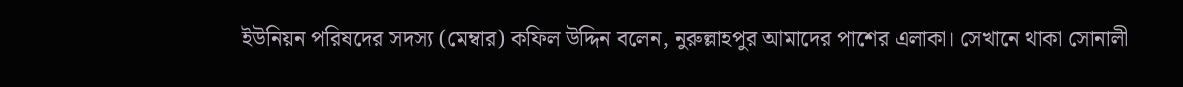ইউনিয়ন পরিষদের সদস্য (মেম্বার) কফিল উদ্দিন বলেন, নুরুল্লাহপুর আমাদের পাশের এলাকা। সেখানে থাকা সোনালী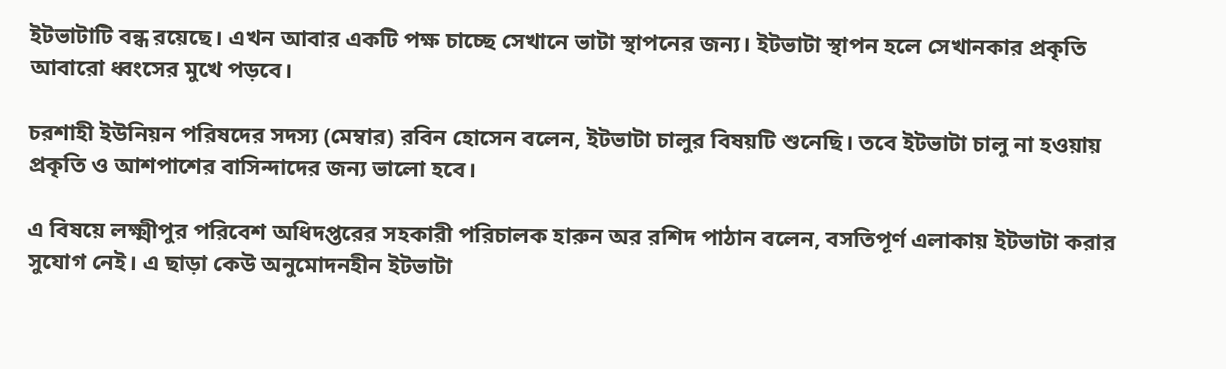ইটভাটাটি বন্ধ রয়েছে। এখন আবার একটি পক্ষ চাচ্ছে সেখানে ভাটা স্থাপনের জন্য। ইটভাটা স্থাপন হলে সেখানকার প্রকৃতি আবারো ধ্বংসের মুখে পড়বে।

চরশাহী ইউনিয়ন পরিষদের সদস্য (মেম্বার) রবিন হোসেন বলেন, ইটভাটা চালুর বিষয়টি শুনেছি। তবে ইটভাটা চালু না হওয়ায় প্রকৃতি ও আশপাশের বাসিন্দাদের জন্য ভালো হবে।

এ বিষয়ে লক্ষ্মীপুর পরিবেশ অধিদপ্তরের সহকারী পরিচালক হারুন অর রশিদ পাঠান বলেন, বসতিপূর্ণ এলাকায় ইটভাটা করার সুযোগ নেই। এ ছাড়া কেউ অনুমোদনহীন ইটভাটা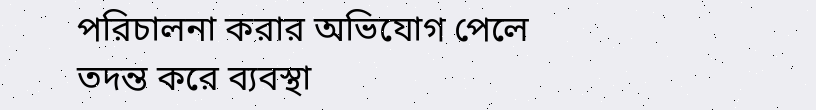পরিচালনা করার অভিযোগ পেলে তদন্ত করে ব্যবস্থা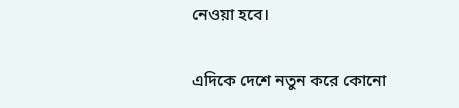নেওয়া হবে।

এদিকে দেশে নতুন করে কোনো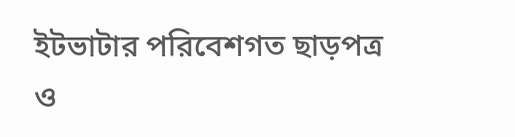ইটভাটার পরিবেশগত ছাড়পত্র ও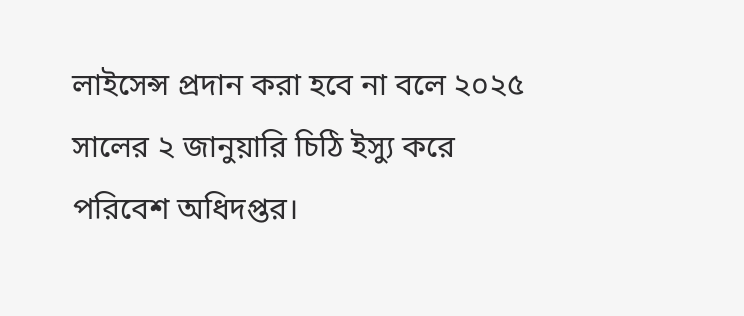লাইসেন্স প্রদান করা হবে না বলে ২০২৫ সালের ২ জানুয়ারি চিঠি ইস্যু করে পরিবেশ অধিদপ্তর।